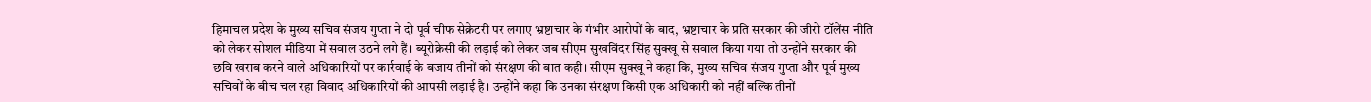हिमाचल प्रदेश के मुख्य सचिव संजय गुप्ता ने दो पूर्व चीफ सेक्रेटरी पर लगाए भ्रष्टाचार के गंभीर आरोपों के बाद, भ्रष्टाचार के प्रति सरकार की जीरो टॉलेंस नीति को लेकर सोशल मीडिया में सवाल उठने लगे हैं। ब्यूरोक्रेसी की लड़ाई को लेकर जब सीएम सुखविंदर सिंह सुक्खू से सवाल किया गया तो उन्होंने सरकार की छवि खराब करने वाले अधिकारियों पर कार्रवाई के बजाय तीनों को संरक्षण की बात कही। सीएम सुक्खू ने कहा कि, मुख्य सचिव संजय गुप्ता और पूर्व मुख्य सचिवों के बीच चल रहा विवाद अधिकारियों की आपसी लड़ाई है। उन्होंने कहा कि उनका संरक्षण किसी एक अधिकारी को नहीं बल्कि तीनों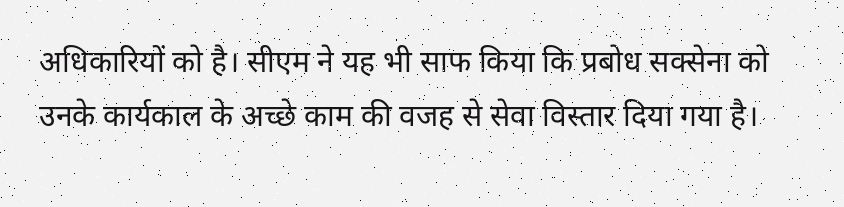अधिकारियों को है। सीएम ने यह भी साफ किया कि प्रबोध सक्सेना को उनके कार्यकाल के अच्छे काम की वजह से सेवा विस्तार दिया गया है।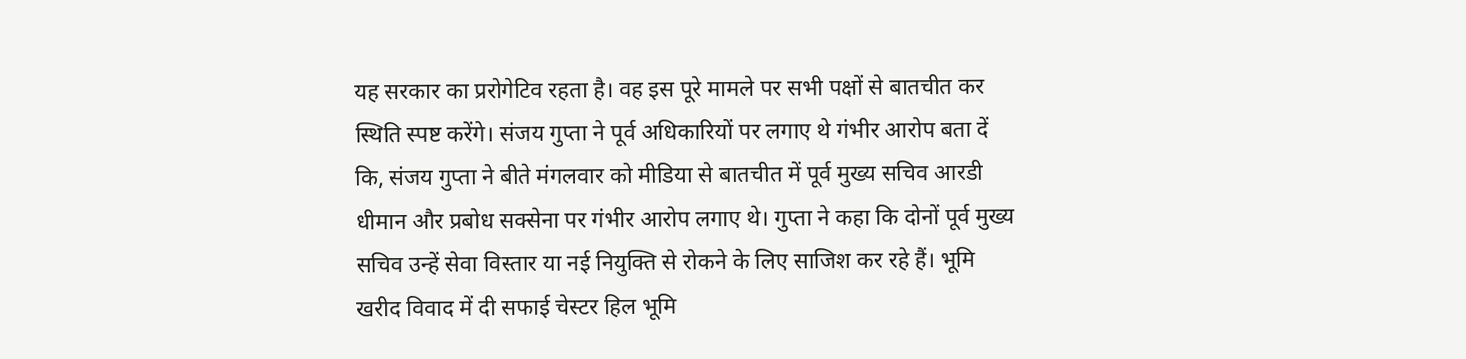यह सरकार का प्ररोगेटिव रहता है। वह इस पूरे मामले पर सभी पक्षों से बातचीत कर स्थिति स्पष्ट करेंगे। संजय गुप्ता ने पूर्व अधिकारियों पर लगाए थे गंभीर आरोप बता दें कि, संजय गुप्ता ने बीते मंगलवार को मीडिया से बातचीत में पूर्व मुख्य सचिव आरडी धीमान और प्रबोध सक्सेना पर गंभीर आरोप लगाए थे। गुप्ता ने कहा कि दोनों पूर्व मुख्य सचिव उन्हें सेवा विस्तार या नई नियुक्ति से रोकने के लिए साजिश कर रहे हैं। भूमि खरीद विवाद में दी सफाई चेस्टर हिल भूमि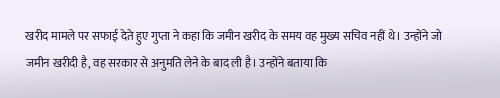खरीद मामले पर सफाई देते हुए गुप्ता ने कहा कि जमीन खरीद के समय वह मुख्य सचिव नहीं थे। उन्होंने जो जमीन खरीदी है, वह सरकार से अनुमति लेने के बाद ली है। उन्होंने बताया कि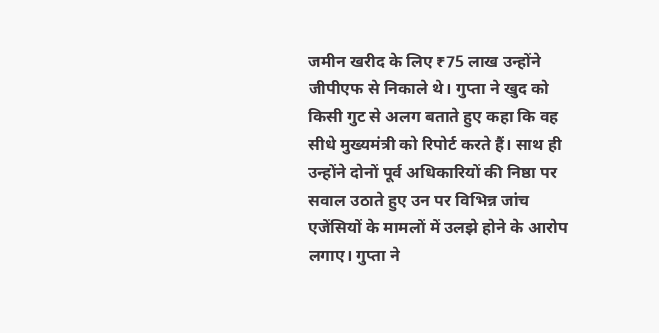जमीन खरीद के लिए ₹75 लाख उन्होंने जीपीएफ से निकाले थे। गुप्ता ने खुद को किसी गुट से अलग बताते हुए कहा कि वह सीधे मुख्यमंत्री को रिपोर्ट करते हैं। साथ ही उन्होंने दोनों पूर्व अधिकारियों की निष्ठा पर सवाल उठाते हुए उन पर विभिन्न जांच एजेंसियों के मामलों में उलझे होने के आरोप लगाए। गुप्ता ने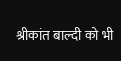श्रीकांत बाल्दी को भी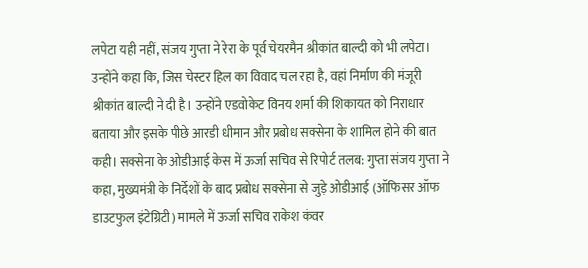लपेटा यही नहीं, संजय गुप्ता ने रेरा के पूर्व चेयरमैन श्रीकांत बाल्दी को भी लपेटा। उन्होंने कहा कि, जिस चेस्टर हिल का विवाद चल रहा है, वहां निर्माण की मंजूरी श्रीकांत बाल्दी ने दी है। उन्होंने एडवोकेट विनय शर्मा की शिकायत को निराधार बताया और इसके पीछे आरडी धीमान और प्रबोध सक्सेना के शामिल होने की बात कही। सक्सेना के ओडीआई केस में ऊर्जा सचिव से रिपोर्ट तलब: गुप्ता संजय गुप्ता ने कहा, मुख्यमंत्री के निर्देशों के बाद प्रबोध सक्सेना से जुड़े ओडीआई (ऑफिसर ऑफ डाउटफुल इंटेग्रिटी) मामले में ऊर्जा सचिव राकेश कंवर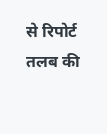से रिपोर्ट तलब की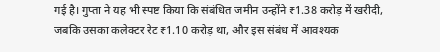गई है। गुप्ता ने यह भी स्पष्ट किया कि संबंधित जमीन उन्होंने ₹1.38 करोड़ में खरीदी, जबकि उसका कलेक्टर रेट ₹1.10 करोड़ था, और इस संबंध में आवश्यक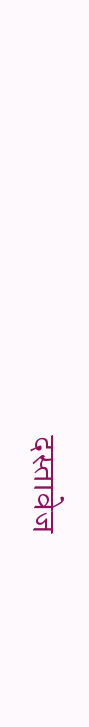दस्तावेज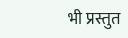भी प्रस्तुत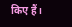किए हैं।